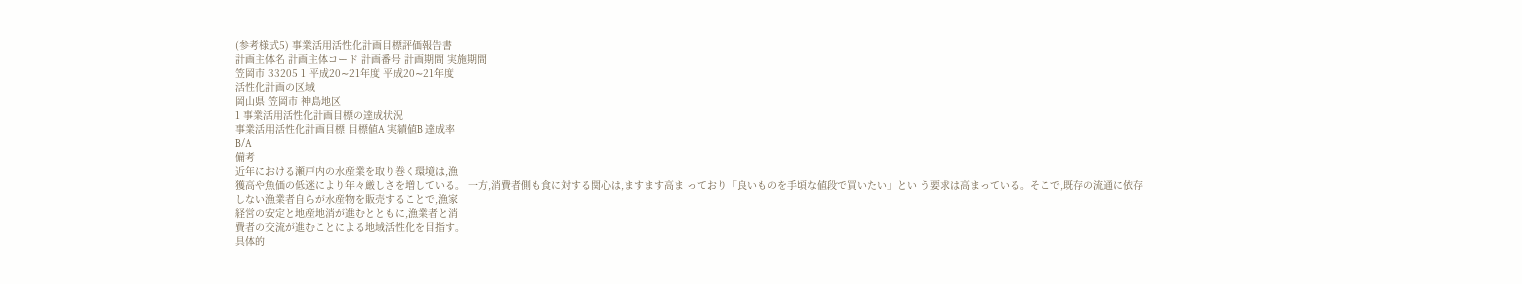(参考様式5) 事業活用活性化計画目標評価報告書
計画主体名 計画主体コード 計画番号 計画期間 実施期間
笠岡市 33205 1 平成20∼21年度 平成20∼21年度
活性化計画の区域
岡山県 笠岡市 神島地区
1 事業活用活性化計画目標の達成状況
事業活用活性化計画目標 目標値A 実績値B 達成率
B/A
備考
近年における瀬戸内の水産業を取り巻く環境は,漁
獲高や魚価の低迷により年々厳しさを増している。 一方,消費者側も食に対する関心は,ますます高ま っており「良いものを手頃な値段で買いたい」とい う要求は高まっている。そこで,既存の流通に依存
しない漁業者自らが水産物を販売することで,漁家
経営の安定と地産地消が進むとともに,漁業者と消
費者の交流が進むことによる地域活性化を目指す。
具体的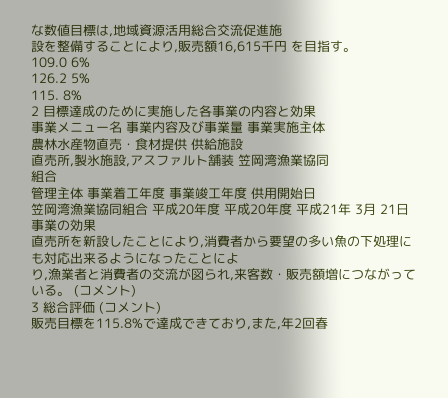な数値目標は,地域資源活用総合交流促進施
設を整備することにより,販売額16,615千円 を目指す。
109.0 6%
126.2 5%
115. 8%
2 目標達成のために実施した各事業の内容と効果
事業メニュー名 事業内容及び事業量 事業実施主体
農林水産物直売・食材提供 供給施設
直売所,製氷施設,アスファルト舗装 笠岡湾漁業協同
組合
管理主体 事業着工年度 事業竣工年度 供用開始日
笠岡湾漁業協同組合 平成20年度 平成20年度 平成21年 3月 21日
事業の効果
直売所を新設したことにより,消費者から要望の多い魚の下処理にも対応出来るようになったことによ
り,漁業者と消費者の交流が図られ,来客数・販売額増につながっている。 (コメント)
3 総合評価 (コメント)
販売目標を115.8%で達成できており,また,年2回春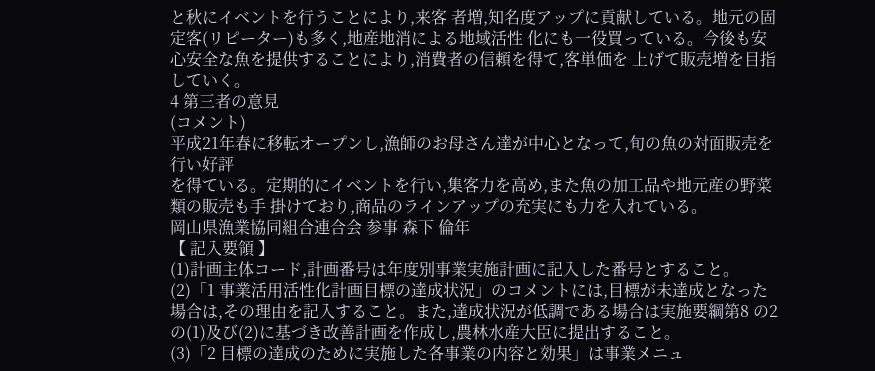と秋にイベントを行うことにより,来客 者増,知名度アップに貢献している。地元の固定客(リピーター)も多く,地産地消による地域活性 化にも一役買っている。今後も安心安全な魚を提供することにより,消費者の信頼を得て,客単価を 上げて販売増を目指していく。
4 第三者の意見
(コメント)
平成21年春に移転オープンし,漁師のお母さん達が中心となって,旬の魚の対面販売を行い好評
を得ている。定期的にイベントを行い,集客力を高め,また魚の加工品や地元産の野菜類の販売も手 掛けており,商品のラインアップの充実にも力を入れている。
岡山県漁業協同組合連合会 参事 森下 倫年
【 記入要領 】
(1)計画主体コード,計画番号は年度別事業実施計画に記入した番号とすること。
(2)「1 事業活用活性化計画目標の達成状況」のコメントには,目標が未達成となった
場合は,その理由を記入すること。また,達成状況が低調である場合は実施要綱第8 の2の(1)及び(2)に基づき改善計画を作成し,農林水産大臣に提出すること。
(3)「2 目標の達成のために実施した各事業の内容と効果」は事業メニュ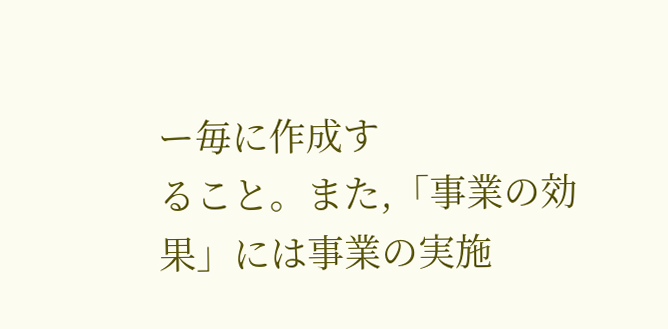ー毎に作成す
ること。また,「事業の効果」には事業の実施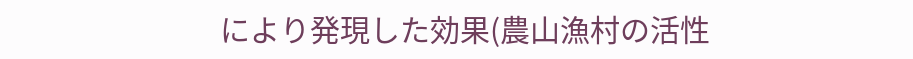により発現した効果(農山漁村の活性